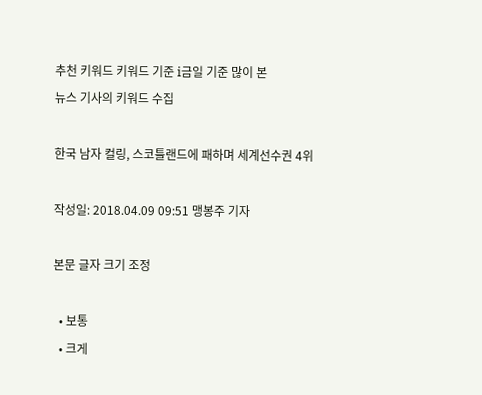추천 키워드 키워드 기준 i금일 기준 많이 본
뉴스 기사의 키워드 수집

한국 남자 컬링, 스코틀랜드에 패하며 세계선수권 4위

작성일: 2018.04.09 09:51 맹봉주 기자

본문 글자 크기 조정

  • 보통
  • 크게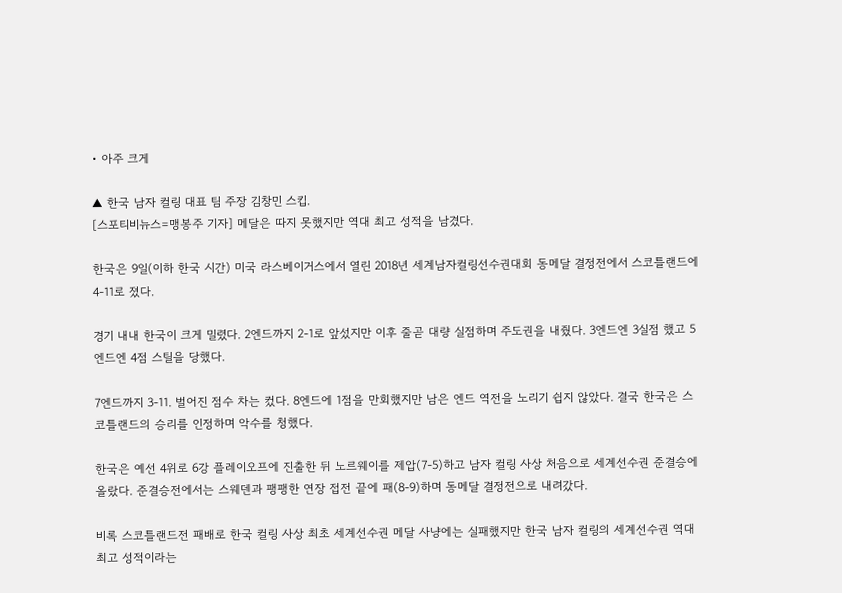• 아주 크게

▲ 한국 남자 컬링 대표 팀 주장 김창민 스킵.
[스포티비뉴스=맹봉주 기자] 메달은 따지 못했지만 역대 최고 성적을 남겼다.

한국은 9일(이하 한국 시간) 미국 라스베이거스에서 열린 2018년 세계남자컬링선수권대회 동메달 결정전에서 스코틀랜드에 4-11로 졌다.

경기 내내 한국이 크게 밀렸다. 2엔드까지 2-1로 앞섰지만 이후 줄곧 대량 실점하며 주도권을 내줬다. 3엔드엔 3실점 했고 5엔드엔 4점 스틸을 당했다.

7엔드까지 3-11. 벌어진 점수 차는 컸다. 8엔드에 1점을 만회했지만 남은 엔드 역전을 노리기 쉽지 않았다. 결국 한국은 스코틀랜드의 승리를 인정하며 악수를 청했다.

한국은 예선 4위로 6강 플레이오프에 진출한 뒤 노르웨이를 제압(7-5)하고 남자 컬링 사상 처음으로 세계선수권 준결승에 올랐다. 준결승전에서는 스웨덴과 팽팽한 연장 접전 끝에 패(8-9)하며 동메달 결정전으로 내려갔다.

비록 스코틀랜드전 패배로 한국 컬링 사상 최초 세계선수권 메달 사냥에는 실패했지만 한국 남자 컬링의 세계선수권 역대 최고 성적이라는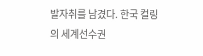발자취를 남겼다. 한국 컬링의 세계선수권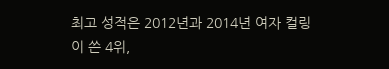최고 성적은 2012년과 2014년 여자 컬링이 쓴 4위,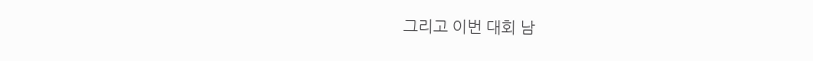그리고 이번 대회 남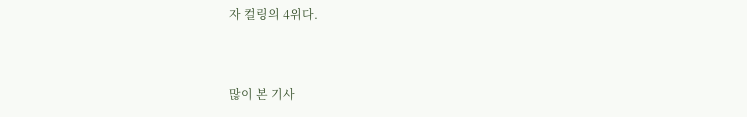자 컬링의 4위다.


많이 본 기사